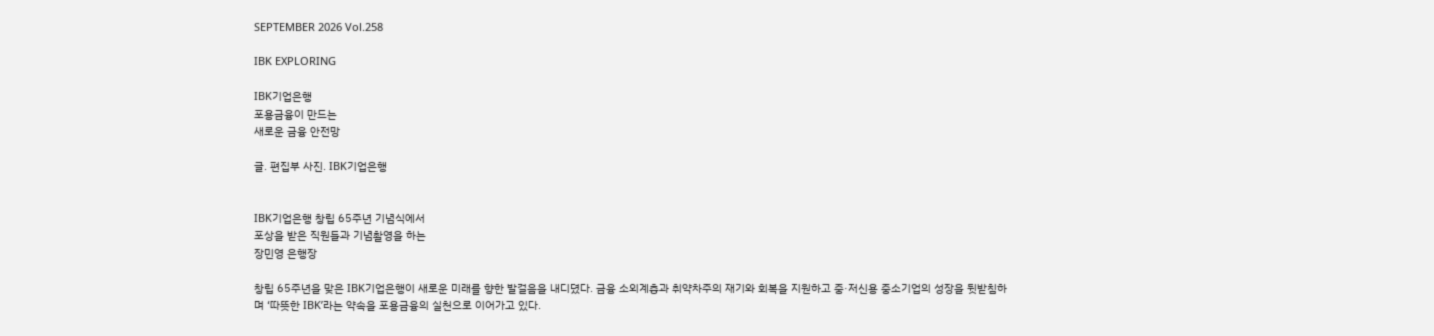SEPTEMBER 2026 Vol.258

IBK EXPLORING

IBK기업은행
포용금융이 만드는
새로운 금융 안전망

글. 편집부 사진. IBK기업은행


IBK기업은행 창립 65주년 기념식에서
포상을 받은 직원들과 기념촬영을 하는
장민영 은행장

창립 65주년을 맞은 IBK기업은행이 새로운 미래를 향한 발걸음을 내디뎠다. 금융 소외계층과 취약차주의 재기와 회복을 지원하고 중·저신용 중소기업의 성장을 뒷받침하며 ‘따뜻한 IBK’라는 약속을 포용금융의 실천으로 이어가고 있다.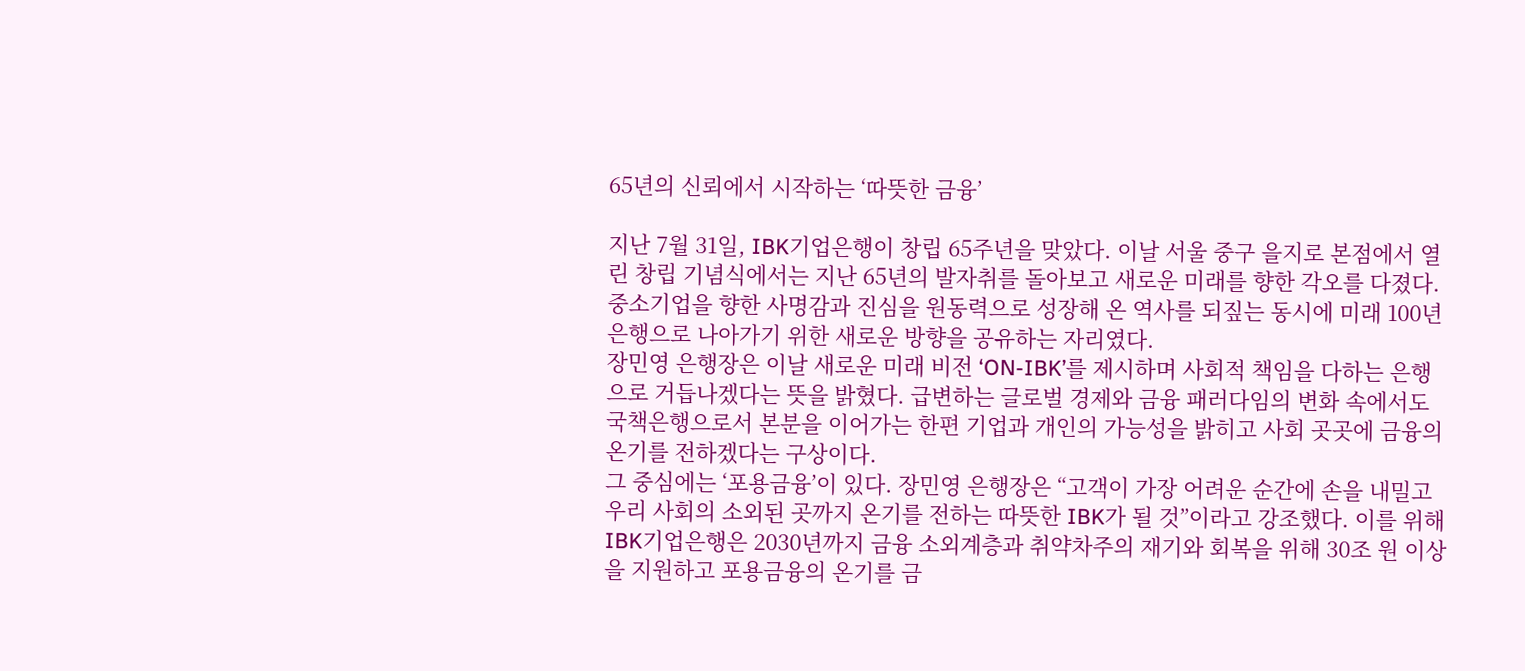65년의 신뢰에서 시작하는 ‘따뜻한 금융’

지난 7월 31일, IBK기업은행이 창립 65주년을 맞았다. 이날 서울 중구 을지로 본점에서 열린 창립 기념식에서는 지난 65년의 발자취를 돌아보고 새로운 미래를 향한 각오를 다졌다. 중소기업을 향한 사명감과 진심을 원동력으로 성장해 온 역사를 되짚는 동시에 미래 100년 은행으로 나아가기 위한 새로운 방향을 공유하는 자리였다.
장민영 은행장은 이날 새로운 미래 비전 ‘ON-IBK’를 제시하며 사회적 책임을 다하는 은행으로 거듭나겠다는 뜻을 밝혔다. 급변하는 글로벌 경제와 금융 패러다임의 변화 속에서도 국책은행으로서 본분을 이어가는 한편 기업과 개인의 가능성을 밝히고 사회 곳곳에 금융의 온기를 전하겠다는 구상이다.
그 중심에는 ‘포용금융’이 있다. 장민영 은행장은 “고객이 가장 어려운 순간에 손을 내밀고 우리 사회의 소외된 곳까지 온기를 전하는 따뜻한 IBK가 될 것”이라고 강조했다. 이를 위해 IBK기업은행은 2030년까지 금융 소외계층과 취약차주의 재기와 회복을 위해 30조 원 이상을 지원하고 포용금융의 온기를 금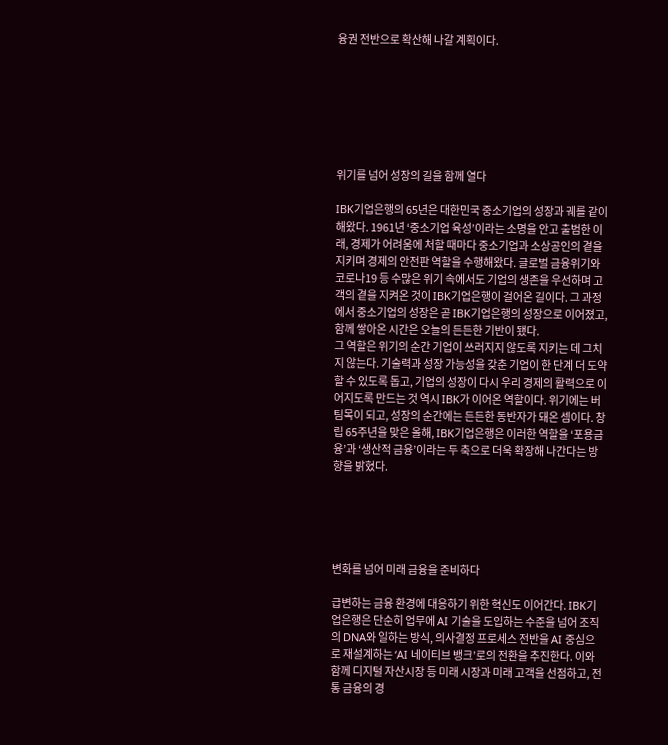융권 전반으로 확산해 나갈 계획이다.







위기를 넘어 성장의 길을 함께 열다

IBK기업은행의 65년은 대한민국 중소기업의 성장과 궤를 같이해왔다. 1961년 ‘중소기업 육성’이라는 소명을 안고 출범한 이래, 경제가 어려움에 처할 때마다 중소기업과 소상공인의 곁을 지키며 경제의 안전판 역할을 수행해왔다. 글로벌 금융위기와 코로나19 등 수많은 위기 속에서도 기업의 생존을 우선하며 고객의 곁을 지켜온 것이 IBK기업은행이 걸어온 길이다. 그 과정에서 중소기업의 성장은 곧 IBK기업은행의 성장으로 이어졌고, 함께 쌓아온 시간은 오늘의 든든한 기반이 됐다.
그 역할은 위기의 순간 기업이 쓰러지지 않도록 지키는 데 그치지 않는다. 기술력과 성장 가능성을 갖춘 기업이 한 단계 더 도약할 수 있도록 돕고, 기업의 성장이 다시 우리 경제의 활력으로 이어지도록 만드는 것 역시 IBK가 이어온 역할이다. 위기에는 버팀목이 되고, 성장의 순간에는 든든한 동반자가 돼온 셈이다. 창립 65주년을 맞은 올해, IBK기업은행은 이러한 역할을 ‘포용금융’과 ‘생산적 금융’이라는 두 축으로 더욱 확장해 나간다는 방향을 밝혔다.





변화를 넘어 미래 금융을 준비하다

급변하는 금융 환경에 대응하기 위한 혁신도 이어간다. IBK기업은행은 단순히 업무에 AI 기술을 도입하는 수준을 넘어 조직의 DNA와 일하는 방식, 의사결정 프로세스 전반을 AI 중심으로 재설계하는 ‘AI 네이티브 뱅크’로의 전환을 추진한다. 이와 함께 디지털 자산시장 등 미래 시장과 미래 고객을 선점하고, 전통 금융의 경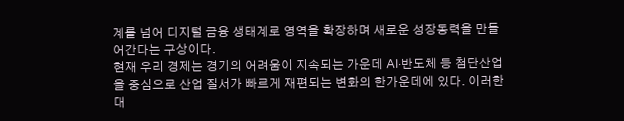계를 넘어 디지털 금융 생태계로 영역을 확장하며 새로운 성장동력을 만들어간다는 구상이다.
현재 우리 경제는 경기의 어려움이 지속되는 가운데 AI·반도체 등 첨단산업을 중심으로 산업 질서가 빠르게 재편되는 변화의 한가운데에 있다. 이러한 대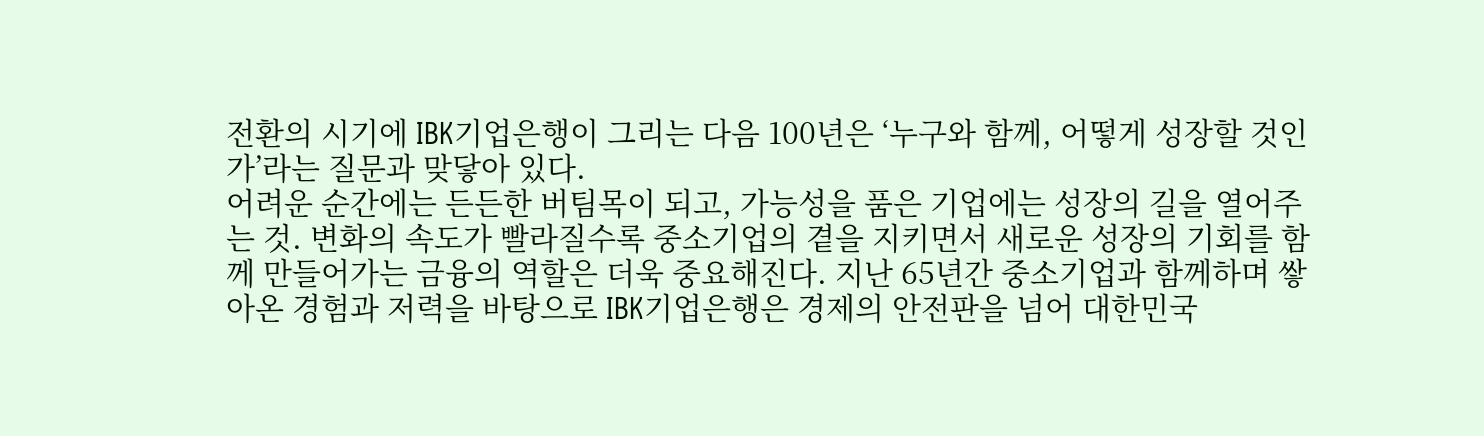전환의 시기에 IBK기업은행이 그리는 다음 100년은 ‘누구와 함께, 어떻게 성장할 것인가’라는 질문과 맞닿아 있다.
어려운 순간에는 든든한 버팀목이 되고, 가능성을 품은 기업에는 성장의 길을 열어주는 것. 변화의 속도가 빨라질수록 중소기업의 곁을 지키면서 새로운 성장의 기회를 함께 만들어가는 금융의 역할은 더욱 중요해진다. 지난 65년간 중소기업과 함께하며 쌓아온 경험과 저력을 바탕으로 IBK기업은행은 경제의 안전판을 넘어 대한민국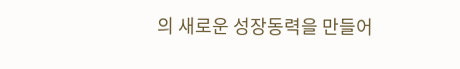의 새로운 성장동력을 만들어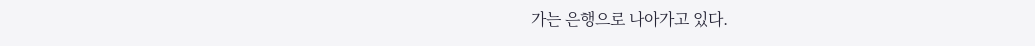가는 은행으로 나아가고 있다.